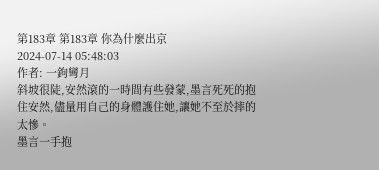第183章 第183章 你為什麼出京
2024-07-14 05:48:03
作者: 一鉤彎月
斜坡很陡,安然滾的一時間有些發蒙,墨言死死的抱住安然,儘量用自己的身體護住她,讓她不至於摔的太慘。
墨言一手抱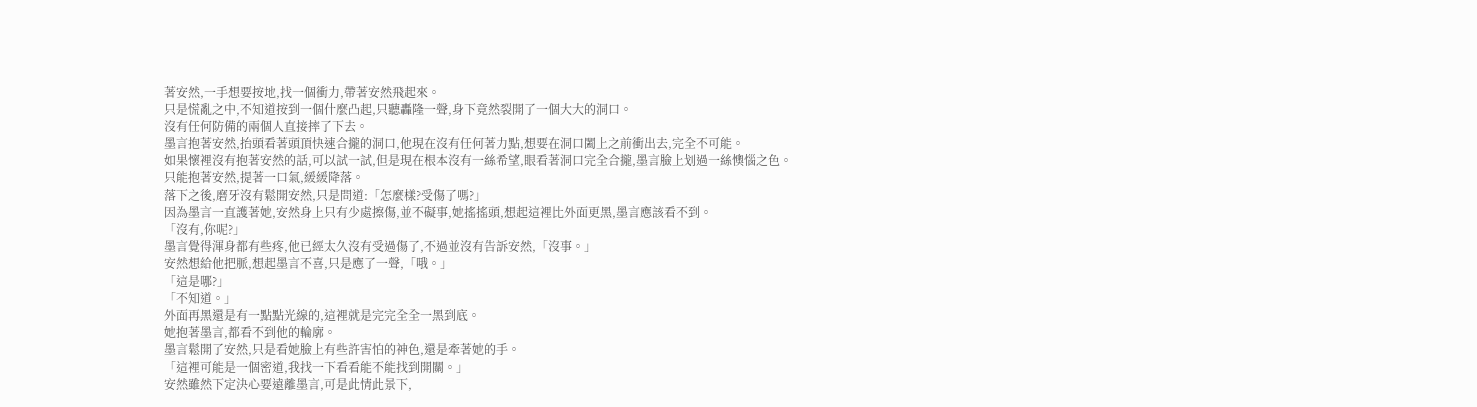著安然,一手想要按地,找一個衝力,帶著安然飛起來。
只是慌亂之中,不知道按到一個什麼凸起,只聽轟隆一聲,身下竟然裂開了一個大大的洞口。
沒有任何防備的兩個人直接摔了下去。
墨言抱著安然,抬頭看著頭頂快速合攏的洞口,他現在沒有任何著力點,想要在洞口闔上之前衝出去,完全不可能。
如果懷裡沒有抱著安然的話,可以試一試,但是現在根本沒有一絲希望,眼看著洞口完全合攏,墨言臉上划過一絲懊惱之色。
只能抱著安然,提著一口氣,緩緩降落。
落下之後,磨牙沒有鬆開安然,只是問道:「怎麼樣?受傷了嗎?」
因為墨言一直護著她,安然身上只有少處擦傷,並不礙事,她搖搖頭,想起這裡比外面更黑,墨言應該看不到。
「沒有,你呢?」
墨言覺得渾身都有些疼,他已經太久沒有受過傷了,不過並沒有告訴安然,「沒事。」
安然想給他把脈,想起墨言不喜,只是應了一聲,「哦。」
「這是哪?」
「不知道。」
外面再黑還是有一點點光線的,這裡就是完完全全一黑到底。
她抱著墨言,都看不到他的輪廓。
墨言鬆開了安然,只是看她臉上有些許害怕的神色,還是牽著她的手。
「這裡可能是一個密道,我找一下看看能不能找到開關。」
安然雖然下定決心要遠離墨言,可是此情此景下,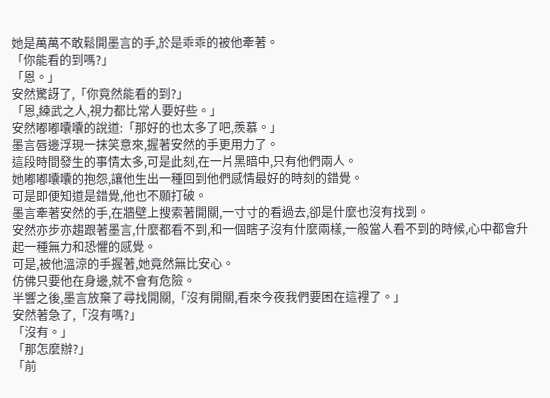她是萬萬不敢鬆開墨言的手,於是乖乖的被他牽著。
「你能看的到嗎?」
「恩。」
安然驚訝了,「你竟然能看的到?」
「恩,練武之人,視力都比常人要好些。」
安然嘟嘟囔囔的說道:「那好的也太多了吧,羨慕。」
墨言唇邊浮現一抹笑意來,握著安然的手更用力了。
這段時間發生的事情太多,可是此刻,在一片黑暗中,只有他們兩人。
她嘟嘟囔囔的抱怨,讓他生出一種回到他們感情最好的時刻的錯覺。
可是即便知道是錯覺,他也不願打破。
墨言牽著安然的手,在牆壁上搜索著開關,一寸寸的看過去,卻是什麼也沒有找到。
安然亦步亦趨跟著墨言,什麼都看不到,和一個瞎子沒有什麼兩樣,一般當人看不到的時候,心中都會升起一種無力和恐懼的感覺。
可是,被他溫涼的手握著,她竟然無比安心。
仿佛只要他在身邊,就不會有危險。
半響之後,墨言放棄了尋找開關,「沒有開關,看來今夜我們要困在這裡了。」
安然著急了,「沒有嗎?」
「沒有。」
「那怎麼辦?」
「前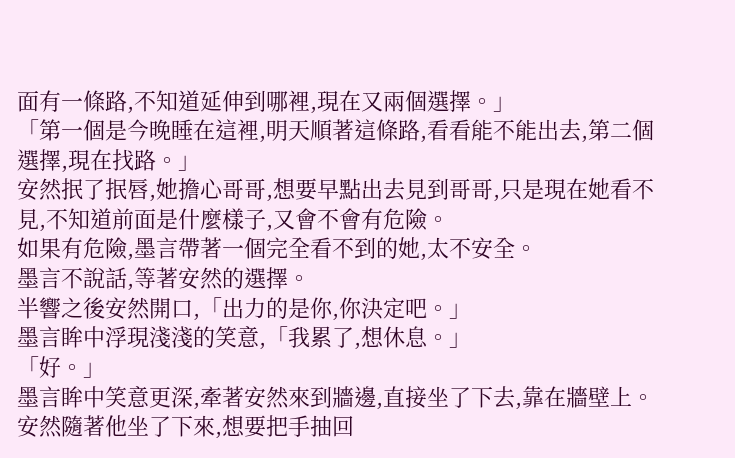面有一條路,不知道延伸到哪裡,現在又兩個選擇。」
「第一個是今晚睡在這裡,明天順著這條路,看看能不能出去,第二個選擇,現在找路。」
安然抿了抿唇,她擔心哥哥,想要早點出去見到哥哥,只是現在她看不見,不知道前面是什麼樣子,又會不會有危險。
如果有危險,墨言帶著一個完全看不到的她,太不安全。
墨言不說話,等著安然的選擇。
半響之後安然開口,「出力的是你,你決定吧。」
墨言眸中浮現淺淺的笑意,「我累了,想休息。」
「好。」
墨言眸中笑意更深,牽著安然來到牆邊,直接坐了下去,靠在牆壁上。
安然隨著他坐了下來,想要把手抽回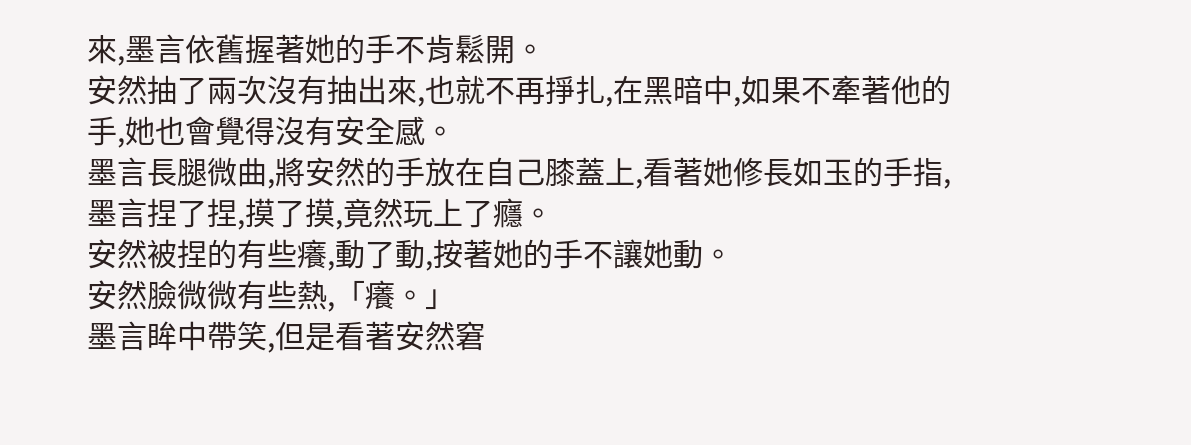來,墨言依舊握著她的手不肯鬆開。
安然抽了兩次沒有抽出來,也就不再掙扎,在黑暗中,如果不牽著他的手,她也會覺得沒有安全感。
墨言長腿微曲,將安然的手放在自己膝蓋上,看著她修長如玉的手指,墨言捏了捏,摸了摸,竟然玩上了癮。
安然被捏的有些癢,動了動,按著她的手不讓她動。
安然臉微微有些熱,「癢。」
墨言眸中帶笑,但是看著安然窘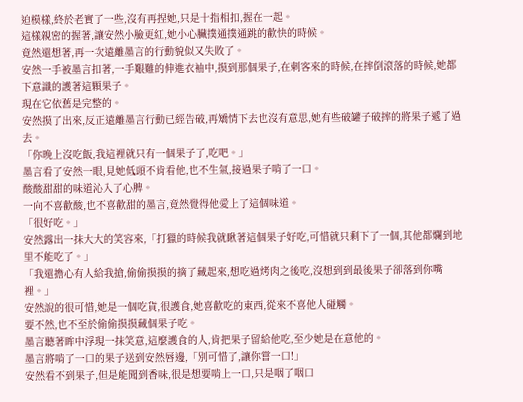迫模樣,終於老實了一些,沒有再捏她,只是十指相扣,握在一起。
這樣親密的握著,讓安然小臉更紅,她小心臟撲通撲通跳的歡快的時候。
竟然還想著,再一次遠離墨言的行動貌似又失敗了。
安然一手被墨言扣著,一手艱難的伸進衣袖中,摸到那個果子,在刺客來的時候,在摔倒滾落的時候,她都下意識的護著這顆果子。
現在它依舊是完整的。
安然摸了出來,反正遠離墨言行動已經告破,再矯情下去也沒有意思,她有些破罐子破摔的將果子遞了過去。
「你晚上沒吃飯,我這裡就只有一個果子了,吃吧。」
墨言看了安然一眼,見她低頭不肯看他,也不生氣,接過果子啃了一口。
酸酸甜甜的味道沁入了心脾。
一向不喜歡酸,也不喜歡甜的墨言,竟然覺得他愛上了這個味道。
「很好吃。」
安然露出一抹大大的笑容來,「打獵的時候我就瞅著這個果子好吃,可惜就只剩下了一個,其他都爛到地里不能吃了。」
「我還擔心有人給我搶,偷偷摸摸的摘了藏起來,想吃過烤肉之後吃,沒想到到最後果子卻落到你嘴裡。」
安然說的很可惜,她是一個吃貨,很護食,她喜歡吃的東西,從來不喜他人碰觸。
要不然,也不至於偷偷摸摸藏個果子吃。
墨言聽著眸中浮現一抹笑意,這麼護食的人,肯把果子留給他吃,至少她是在意他的。
墨言將啃了一口的果子送到安然唇邊,「別可惜了,讓你嘗一口!」
安然看不到果子,但是能聞到香味,很是想要啃上一口,只是咽了咽口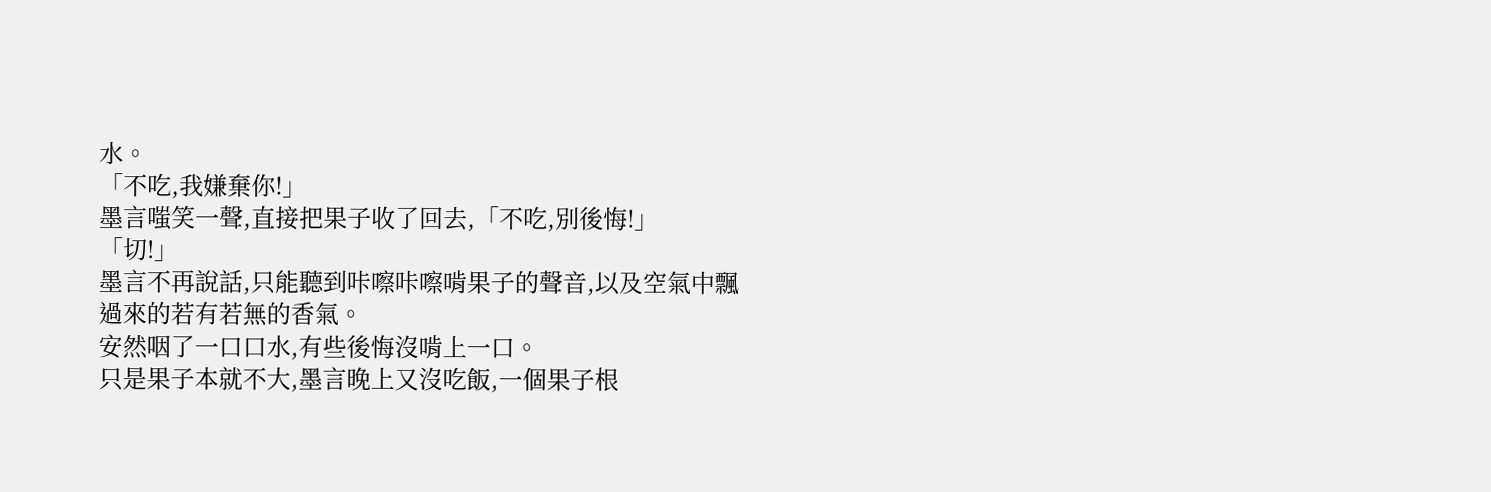水。
「不吃,我嫌棄你!」
墨言嗤笑一聲,直接把果子收了回去,「不吃,別後悔!」
「切!」
墨言不再說話,只能聽到咔嚓咔嚓啃果子的聲音,以及空氣中飄過來的若有若無的香氣。
安然咽了一口口水,有些後悔沒啃上一口。
只是果子本就不大,墨言晚上又沒吃飯,一個果子根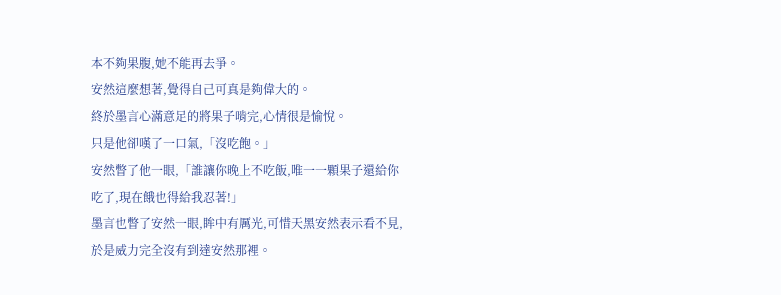本不夠果腹,她不能再去爭。
安然這麼想著,覺得自己可真是夠偉大的。
終於墨言心滿意足的將果子啃完,心情很是愉悅。
只是他卻嘆了一口氣,「沒吃飽。」
安然瞥了他一眼,「誰讓你晚上不吃飯,唯一一顆果子還給你吃了,現在餓也得給我忍著!」
墨言也瞥了安然一眼,眸中有厲光,可惜天黑安然表示看不見,於是威力完全沒有到達安然那裡。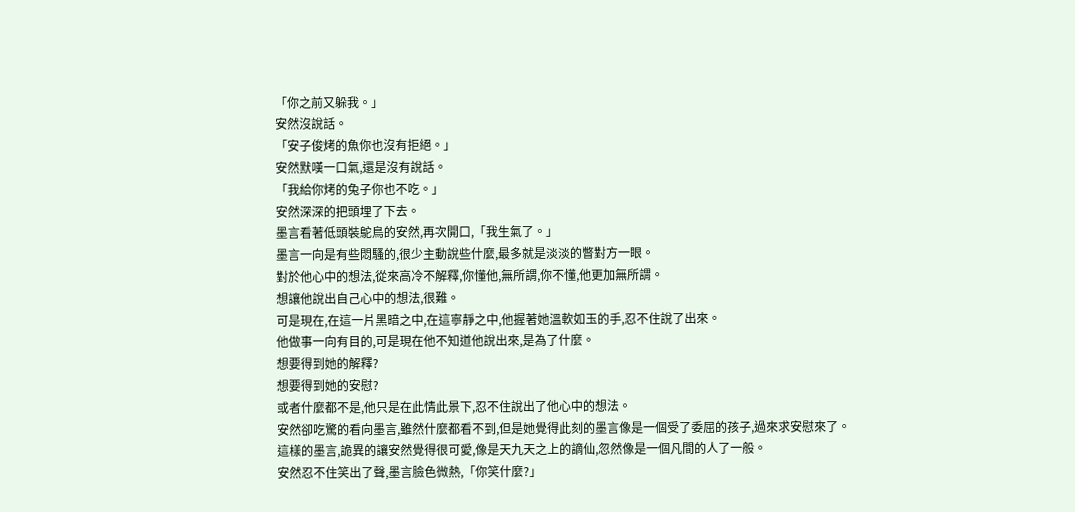「你之前又躲我。」
安然沒說話。
「安子俊烤的魚你也沒有拒絕。」
安然默嘆一口氣,還是沒有說話。
「我給你烤的兔子你也不吃。」
安然深深的把頭埋了下去。
墨言看著低頭裝鴕鳥的安然,再次開口,「我生氣了。」
墨言一向是有些悶騷的,很少主動說些什麼,最多就是淡淡的瞥對方一眼。
對於他心中的想法,從來高冷不解釋,你懂他,無所謂,你不懂,他更加無所謂。
想讓他說出自己心中的想法,很難。
可是現在,在這一片黑暗之中,在這寧靜之中,他握著她溫軟如玉的手,忍不住說了出來。
他做事一向有目的,可是現在他不知道他說出來,是為了什麼。
想要得到她的解釋?
想要得到她的安慰?
或者什麼都不是,他只是在此情此景下,忍不住說出了他心中的想法。
安然卻吃驚的看向墨言,雖然什麼都看不到,但是她覺得此刻的墨言像是一個受了委屈的孩子,過來求安慰來了。
這樣的墨言,詭異的讓安然覺得很可愛,像是天九天之上的謫仙,忽然像是一個凡間的人了一般。
安然忍不住笑出了聲,墨言臉色微熱,「你笑什麼?」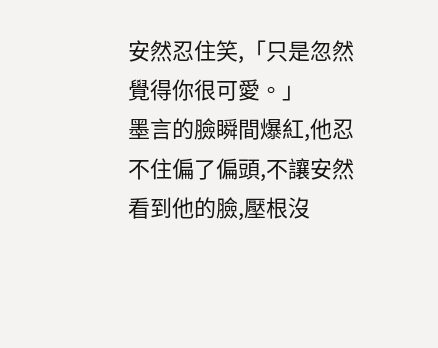安然忍住笑,「只是忽然覺得你很可愛。」
墨言的臉瞬間爆紅,他忍不住偏了偏頭,不讓安然看到他的臉,壓根沒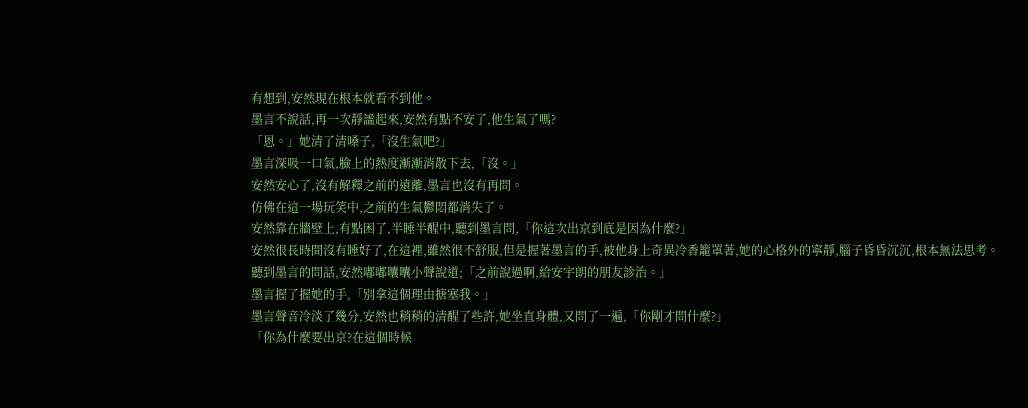有想到,安然現在根本就看不到他。
墨言不說話,再一次靜謐起來,安然有點不安了,他生氣了嗎?
「恩。」她清了清嗓子,「沒生氣吧?」
墨言深吸一口氣,臉上的熱度漸漸消散下去,「沒。」
安然安心了,沒有解釋之前的遠離,墨言也沒有再問。
仿佛在這一場玩笑中,之前的生氣鬱悶都消失了。
安然靠在牆壁上,有點困了,半睡半醒中,聽到墨言問,「你這次出京到底是因為什麼?」
安然很長時間沒有睡好了,在這裡,雖然很不舒服,但是握著墨言的手,被他身上奇異冷香籠罩著,她的心格外的寧靜,腦子昏昏沉沉,根本無法思考。
聽到墨言的問話,安然嘟嘟囔囔小聲說道;「之前說過啊,給安宇朗的朋友診治。」
墨言握了握她的手,「別拿這個理由搪塞我。」
墨言聲音冷淡了幾分,安然也稍稍的清醒了些許,她坐直身體,又問了一遍,「你剛才問什麼?」
「你為什麼要出京?在這個時候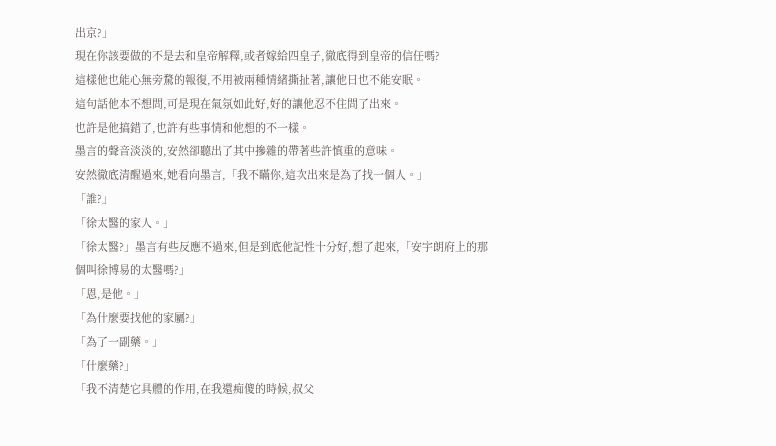出京?」
現在你該要做的不是去和皇帝解釋,或者嫁給四皇子,徹底得到皇帝的信任嗎?
這樣他也能心無旁騖的報復,不用被兩種情緒撕扯著,讓他日也不能安眠。
這句話他本不想問,可是現在氣氛如此好,好的讓他忍不住問了出來。
也許是他搞錯了,也許有些事情和他想的不一樣。
墨言的聲音淡淡的,安然卻聽出了其中摻雜的帶著些許慎重的意味。
安然徹底清醒過來,她看向墨言,「我不瞞你,這次出來是為了找一個人。」
「誰?」
「徐太醫的家人。」
「徐太醫?」墨言有些反應不過來,但是到底他記性十分好,想了起來,「安宇朗府上的那個叫徐博易的太醫嗎?」
「恩,是他。」
「為什麼要找他的家屬?」
「為了一副藥。」
「什麼藥?」
「我不清楚它具體的作用,在我還痴傻的時候,叔父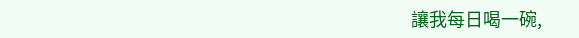讓我每日喝一碗,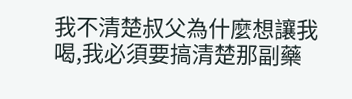我不清楚叔父為什麼想讓我喝,我必須要搞清楚那副藥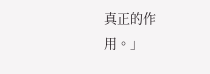真正的作用。」